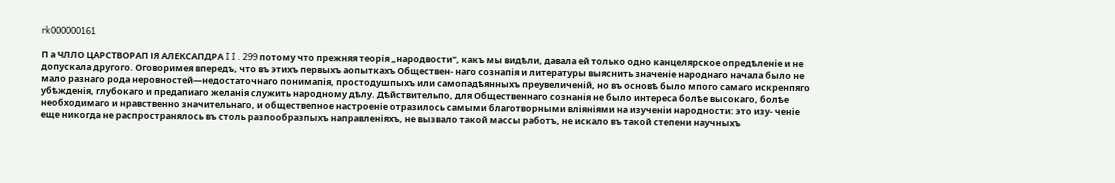rk000000161

П а ЧЛЛО ЦАРСТВОРАП ІЯ АЛЕКСАПДРА I I . 299 потому что прежняя теорія „народвости", какъ мы видѣли, давала ей только одно канцелярское опредѣленіе и не допускала другого. Оговоримея впередъ, что въ этихъ первыхъ аопыткахъ Обществен- наго сознапія и литературы выяснить значеніе народнаго начала было не мало разнаго рода неровностей—недостаточнаго понимапія, простодушпыхъ или самопадѣянныхъ преувеличеній, но въ основѣ было мпого самаго искренпяго убѣжденія, глубокаго и предапиаго желанія служить народному дѣлу. Дѣйствительпо, для Общественнаго сознанія не было интереса болѣе высокаго, болѣе необходимаго и нравственно значительнаго, и обществепное настроеніе отразилось самыми благотворными вліяніями на изученіи народности: это изу- ченіе еще никогда не распространялось въ столь разпообразпыхъ направленіяхъ, не вызвало такой массы работъ, не искало въ такой степени научныхъ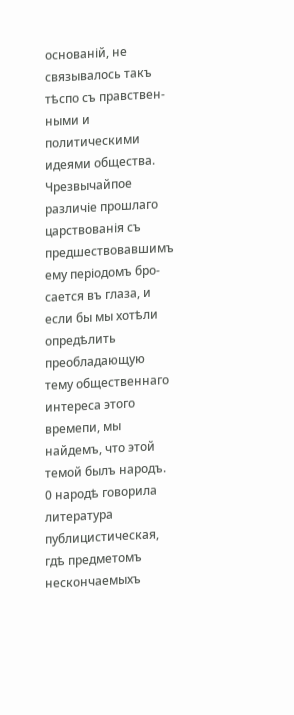основаній, не связывалось такъ тѣспо съ правствен- ными и политическими идеями общества. Чрезвычайпое различіе прошлаго царствованія съ предшествовавшимъ ему періодомъ бро- сается въ глаза, и если бы мы хотѣли опредѣлить преобладающую тему общественнаго интереса этого времепи, мы найдемъ, что этой темой былъ народъ. 0 народѣ говорила литература публицистическая, гдѣ предметомъ нескончаемыхъ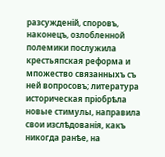разсужденій, споровъ, наконецъ, озлобленной полемики послужила крестьяпская реформа и мпожество связанныхъ съ ней вопросовъ; литература историческая пріобрѣла новые стимулы, направила свои изслѣдованія, какъ никогда ранѣе, на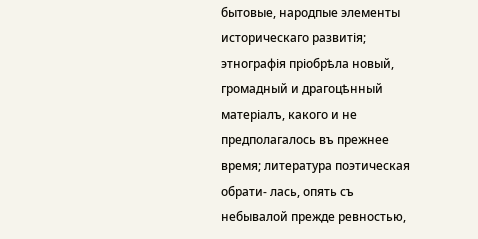бытовые, народпые элементы историческаго развитія; этнографія пріобрѣла новый, громадный и драгоцѣнный матеріалъ, какого и не предполагалось въ прежнее время; литература поэтическая обрати- лась, опять съ небывалой прежде ревностью,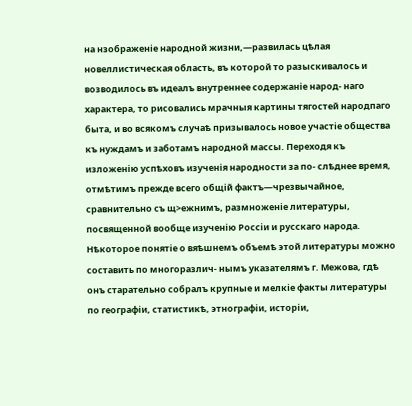на нзображеніе народной жизни,—развилась цѣлая новеллистическая область, въ которой то разыскивалось и возводилось въ идеалъ внутреннее содержаніе народ- наго характера, то рисовались мрачныя картины тягостей народпаго быта, и во всякомъ случаѣ призывалось новое участіе общества къ нуждамъ и заботамъ народной массы. Переходя къ изложенію успѣховъ изученія народности за по- слѣднее время, отмѣтимъ прежде всего общій фактъ—чрезвычайное, сравнительно съ щ>ежнимъ, размноженіе литературы, посвященной вообще изученію Россіи и русскаго народа. Нѣкоторое понятіе о вяѣшнемъ объемѣ этой литературы можно составить по многоразлич- нымъ указателямъ г. Межова, гдѣ онъ старательно собралъ крупные и мелкіе факты литературы по географіи, статистикѣ, этнографіи, исторіи,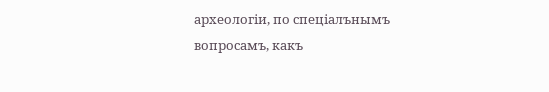археологіи, по спеціалънымъ вопросамъ, какъ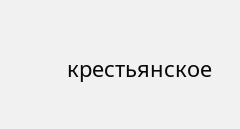крестьянское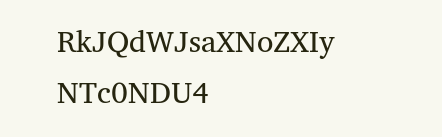RkJQdWJsaXNoZXIy NTc0NDU4